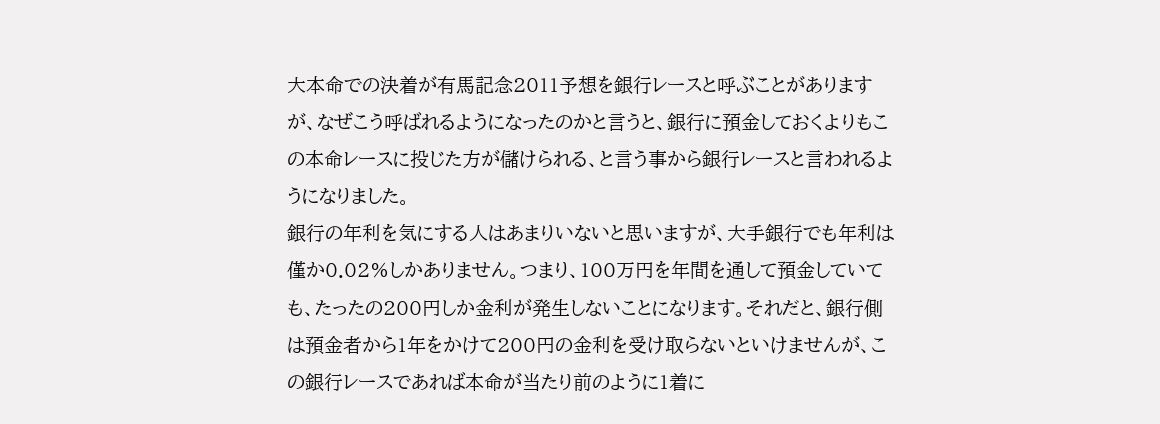大本命での決着が有馬記念2011予想を銀行レースと呼ぶことがありますが、なぜこう呼ばれるようになったのかと言うと、銀行に預金しておくよりもこの本命レースに投じた方が儲けられる、と言う事から銀行レースと言われるようになりました。
銀行の年利を気にする人はあまりいないと思いますが、大手銀行でも年利は僅か0.02%しかありません。つまり、100万円を年間を通して預金していても、たったの200円しか金利が発生しないことになります。それだと、銀行側は預金者から1年をかけて200円の金利を受け取らないといけませんが、この銀行レースであれば本命が当たり前のように1着に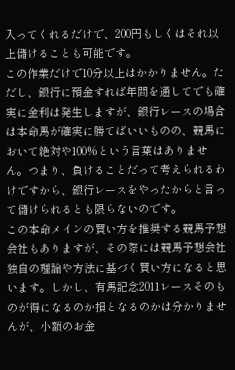入ってくれるだけで、200円もしくはそれ以上儲けることも可能です。
この作業だけで10分以上はかかりません。ただし、銀行に預金すれば年間を通してでも確実に金利は発生しますが、銀行レースの場合は本命馬が確実に勝てばいいものの、競馬において絶対や100%という言葉はありません。つまり、負けることだって考えられるわけですから、銀行レースをやったからと言って儲けられるとも限らないのです。
この本命メインの買い方を推奨する競馬予想会社もありますが、その際には競馬予想会社独自の理論や方法に基づく買い方になると思います。しかし、有馬記念2011レースそのものが得になるのか損となるのかは分かりませんが、小額のお金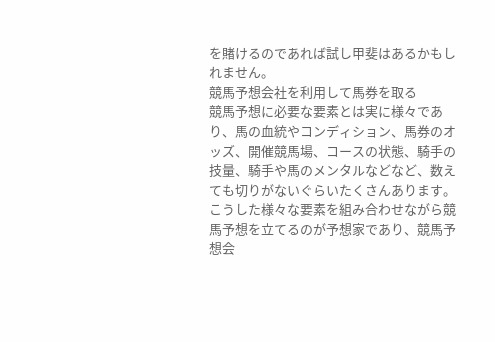を賭けるのであれば試し甲斐はあるかもしれません。
競馬予想会社を利用して馬券を取る
競馬予想に必要な要素とは実に様々であり、馬の血統やコンディション、馬券のオッズ、開催競馬場、コースの状態、騎手の技量、騎手や馬のメンタルなどなど、数えても切りがないぐらいたくさんあります。
こうした様々な要素を組み合わせながら競馬予想を立てるのが予想家であり、競馬予想会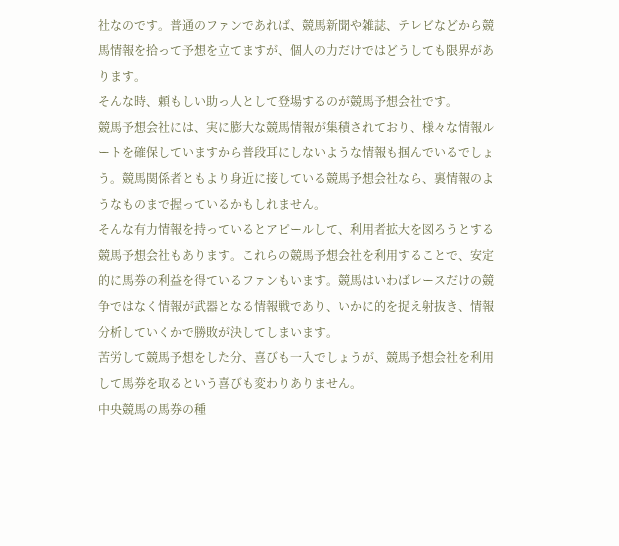社なのです。普通のファンであれば、競馬新聞や雑誌、テレビなどから競馬情報を拾って予想を立てますが、個人の力だけではどうしても限界があります。
そんな時、頼もしい助っ人として登場するのが競馬予想会社です。
競馬予想会社には、実に膨大な競馬情報が集積されており、様々な情報ルートを確保していますから普段耳にしないような情報も掴んでいるでしょう。競馬関係者ともより身近に接している競馬予想会社なら、裏情報のようなものまで握っているかもしれません。
そんな有力情報を持っているとアピールして、利用者拡大を図ろうとする競馬予想会社もあります。これらの競馬予想会社を利用することで、安定的に馬券の利益を得ているファンもいます。競馬はいわばレースだけの競争ではなく情報が武器となる情報戦であり、いかに的を捉え射抜き、情報分析していくかで勝敗が決してしまいます。
苦労して競馬予想をした分、喜びも一入でしょうが、競馬予想会社を利用して馬券を取るという喜びも変わりありません。
中央競馬の馬券の種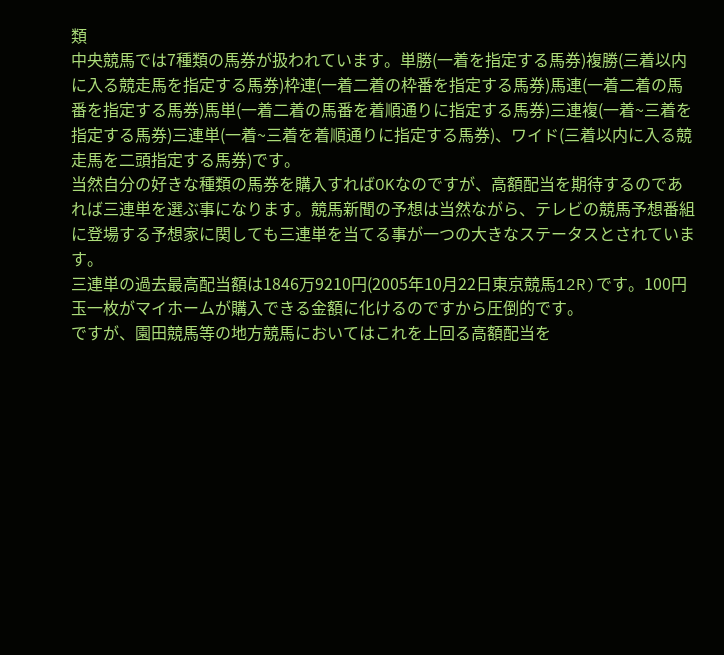類
中央競馬では7種類の馬券が扱われています。単勝(一着を指定する馬券)複勝(三着以内に入る競走馬を指定する馬券)枠連(一着二着の枠番を指定する馬券)馬連(一着二着の馬番を指定する馬券)馬単(一着二着の馬番を着順通りに指定する馬券)三連複(一着~三着を指定する馬券)三連単(一着~三着を着順通りに指定する馬券)、ワイド(三着以内に入る競走馬を二頭指定する馬券)です。
当然自分の好きな種類の馬券を購入すればOKなのですが、高額配当を期待するのであれば三連単を選ぶ事になります。競馬新聞の予想は当然ながら、テレビの競馬予想番組に登場する予想家に関しても三連単を当てる事が一つの大きなステータスとされています。
三連単の過去最高配当額は1846万9210円(2005年10月22日東京競馬12R)です。100円玉一枚がマイホームが購入できる金額に化けるのですから圧倒的です。
ですが、園田競馬等の地方競馬においてはこれを上回る高額配当を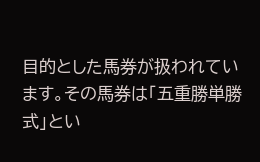目的とした馬券が扱われています。その馬券は「五重勝単勝式」とい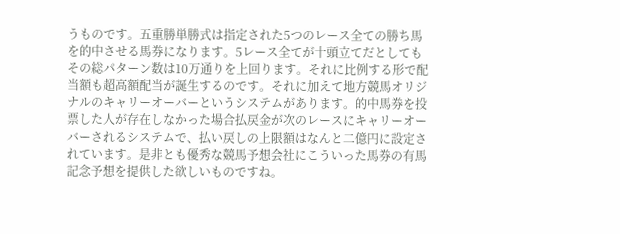うものです。五重勝単勝式は指定された5つのレース全ての勝ち馬を的中させる馬券になります。5レース全てが十頭立てだとしてもその総パターン数は10万通りを上回ります。それに比例する形で配当額も超高額配当が誕生するのです。それに加えて地方競馬オリジナルのキャリーオーバーというシステムがあります。的中馬券を投票した人が存在しなかった場合払戻金が次のレースにキャリーオーバーされるシステムで、払い戻しの上限額はなんと二億円に設定されています。是非とも優秀な競馬予想会社にこういった馬券の有馬記念予想を提供した欲しいものですね。